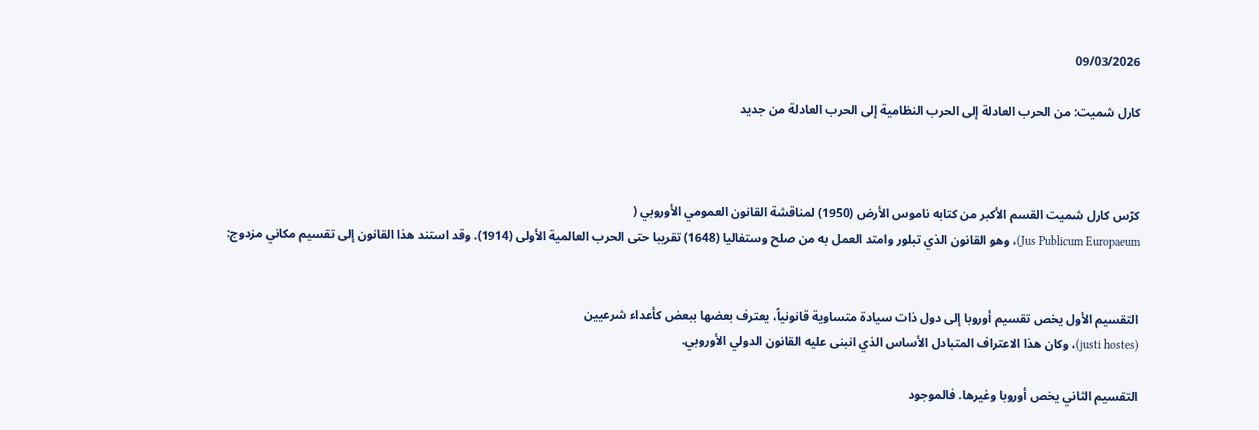09/03/2026

كارل شميت: من الحرب العادلة إلى الحرب النظامية إلى الحرب العادلة من جديد



كرّس كارل شميت القسم الأكبر من كتابه ناموس الأرض (1950) لمناقشة القانون العمومي الأوروبي (
Jus Publicum Europaeum)، وهو القانون الذي تبلور وامتد العمل به من صلح وستفاليا (1648) تقريبا حتى الحرب العالمية الأولى (1914). وقد استند هذا القانون إلى تقسيم مكاني مزدوج:


التقسيم الأول يخص تقسيم أوروبا إلى دول ذات سيادة متساوية قانونياً، يعترف بعضها ببعض كأعداء شرعيين
(justi hostes)، وكان هذا الاعتراف المتبادل الأساس الذي انبنى عليه القانون الدولي الأوروبي.

التقسيم الثاني يخص أوروبا وغيرها. فالموجود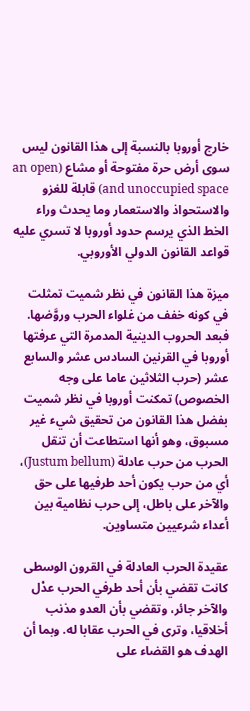خارج أوروبا بالنسبة إلى هذا القانون ليس سوى أرض حرة مفتوحة أو مشاع (an open and unoccupied space) قابلة للغزو والاستحواذ والاستعمار وما يحدث وراء الخط الذي يرسم حدود أوروبا لا تسري عليه قواعد القانون الدولي الأوروبي.

ميزة هذا القانون في نظر شميت تمثلت في كونه خفف من غلواء الحرب وروَّضها. فبعد الحروب الدينية المدمرة التي عرفتها أوروبا في القرنين السادس عشر والسابع عشر (حرب الثلاثين عاما على وجه الخصوص) تمكنت أوروبا في نظر شميت بفضل هذا القانون من تحقيق شيء غير مسبوق، وهو أنها استطاعت أن تنقل الحرب من حرب عادلة (Justum bellum)، أي من حرب يكون أحد طرفيها على حق والآخر على باطل، إلى حرب نظامية بين أعداء شرعيين متساوين.

عقيدة الحرب العادلة في القرون الوسطى كانت تقضي بأن أحد طرفي الحرب عدْل والآخر جائر، وتقضي بأن العدو مذنب أخلاقيا، وترى في الحرب عقابا له. وبما أن الهدف هو القضاء على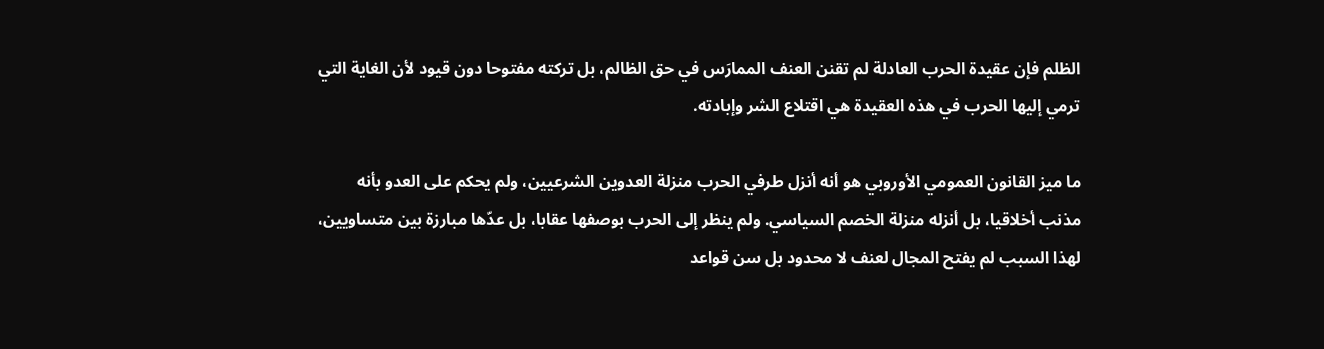الظلم فإن عقيدة الحرب العادلة لم تقنن العنف الممارَس في حق الظالم، بل تركته مفتوحا دون قيود لأن الغاية التي ترمي إليها الحرب في هذه العقيدة هي اقتلاع الشر وإبادته.

ما ميز القانون العمومي الأوروبي هو أنه أنزل طرفي الحرب منزلة العدوين الشرعيين، ولم يحكم على العدو بأنه مذنب أخلاقيا، بل أنزله منزلة الخصم السياسي. ولم ينظر إلى الحرب بوصفها عقابا، بل عدّها مبارزة بين متساويين، لهذا السبب لم يفتح المجال لعنف لا محدود بل سن قواعد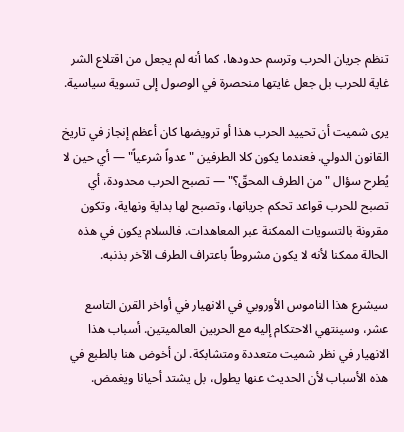تنظم جريان الحرب وترسم حدودها، كما أنه لم يجعل من اقتلاع الشر غاية للحرب بل جعل غايتها منحصرة في الوصول إلى تسوية سياسية.

يرى شميت أن تحييد الحرب هذا أو ترويضها كان أعظم إنجاز في تاريخ القانون الدولي. فعندما يكون كلا الطرفين "عدواً شرعياً" — أي حين لا يُطرح سؤال "من الطرف المحقّ؟" — تصبح الحرب محدودة، أي تصبح للحرب قواعد تحكم جريانها، وتصبح لها بداية ونهاية، وتكون مقرونة بالتسويات الممكنة عبر المعاهدات. فالسلام يكون في هذه الحالة ممكنا لأنه لا يكون مشروطاً باعتراف الطرف الآخر بذنبه.

سيشرع هذا الناموس الأوروبي في الانهيار في أواخر القرن التاسع عشر، وسينتهي الاحتكام إليه مع الحربين العالميتين. أسباب هذا الانهيار في نظر شميت متعددة ومتشابكة. لن أخوض هنا بالطبع في هذه الأسباب لأن الحديث عنها يطول، بل يشتد أحيانا ويغمض.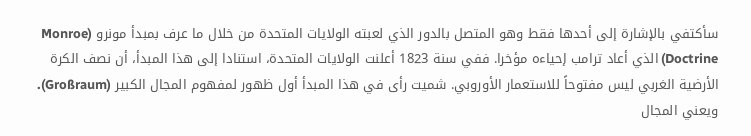سأكتفي بالإشارة إلى أحدها فقط وهو المتصل بالدور الذي لعبته الولايات المتحدة من خلال ما عرف بمبدأ مونرو (Monroe Doctrine) الذي أعاد ترامب إحياءه مؤخرا. ففي سنة 1823 أعلنت الولايات المتحدة، استنادا إلى هذا المبدأ، أن نصف الكرة الأرضية الغربي ليس مفتوحاً للاستعمار الأوروبي. شميت رأى في هذا المبدأ أول ظهور لمفهوم المجال الكبير (Großraum). ويعني المجال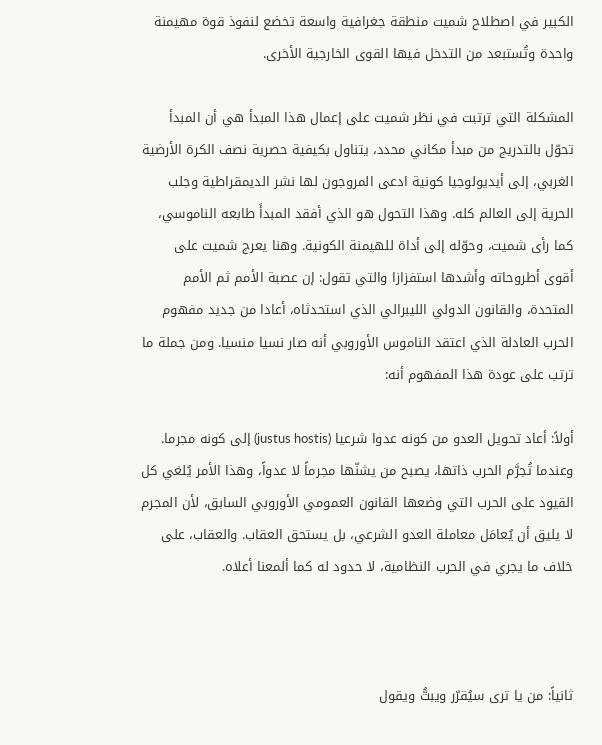الكبير في اصطلاح شميت منطقة جغرافية واسعة تخضع لنفوذ قوة مهيمنة واحدة وتُستبعد من التدخل فيها القوى الخارجية الأخرى.

المشكلة التي ترتبت في نظر شميت على إعمال هذا المبدأ هي أن المبدأ تحوّل بالتدريج من مبدأ مكاني محدد، يتناول بكيفية حصرية نصف الكرة الأرضية الغربي، إلى أيديولوجيا كونية ادعى المروجون لها نشر الديمقراطية وجلب الحرية إلى العالم كله. وهذا التحول هو الذي أفقد المبدأَ طابعه الناموسي، كما رأى شميت، وحوّله إلى أداة للهيمنة الكونية. وهنا يعرج شميت على أقوى أطروحاته وأشدها استفزازا والتي تقول: إن عصبة الأمم ثم الأمم المتحدة، والقانون الدولي الليبرالي الذي استحدثاه، أعادا من جديد مفهوم الحرب العادلة الذي اعتقد الناموس الأوروبي أنه صار نسيا منسيا. ومن جملة ما ترتب على عودة هذا المفهوم أنه:

أولاً: أعاد تحويل العدو من كونه عدوا شرعيا (justus hostis) إلى كونه مجرما. وعندما تُجرَّم الحرب ذاتها، يصبح من يشنّها مجرماً لا عدواً، وهذا الأمر يُلغي كل القيود على الحرب التي وضعها القانون العمومي الأوروبي السابق، لأن المجرم لا يليق أن يُعامَل معاملة العدو الشرعي، بل يستحق العقاب. والعقاب، على خلاف ما يجري في الحرب النظامية، لا حدود له كما ألمعنا أعلاه.



ثانياً: من يا ترى سيُقرّر ويبتُّ ويقول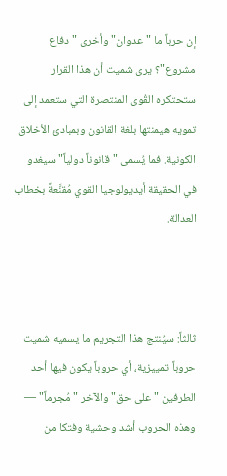إن حرباً ما "عدوان" وأخرى "دفاع مشروع"؟ يرى شميت أن هذا القرار ستحتكره القُوى المنتصرة التي ستعمد إلى تمويه هيمنتها بلغة القانون وبمبادئ الأخلاق الكونية. فما يُسمى "قانوناً دولياً" سيغدو في الحقيقة أيديولوجيا القوي مُقنَّعةً بخطاب العدالة.



ثالثاً: سيُنتج هذا التجريم ما يسميه شميت حروباً تمييزية، أي حروباً يكون فيها أحد الطرفين "على حق" والآخر "مُجرماً" — وهذه الحروب أشد وحشية وفتكا من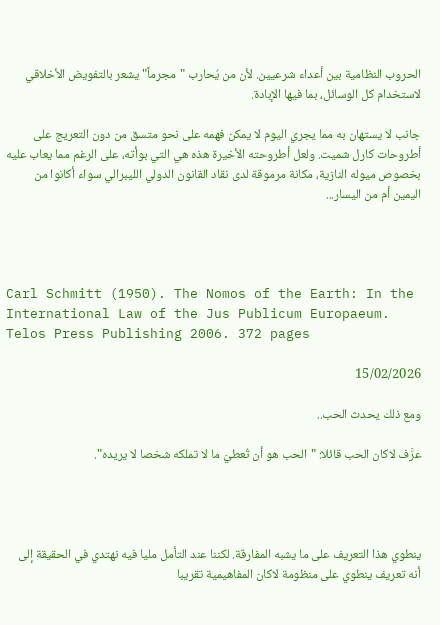الحروب النظامية بين أعداء شرعيين. لأن من يُحارب "مجرماً" يشعر بالتفويض الأخلاقي لاستخدام كل الوسائل، بما فيها الإبادة.

جانب لا يستهان به مما يجري اليوم لا يمكن فهمه على نحو متسق من دون التعريج على أطروحات كارل شميت. ولعل أطروحته الأخيرة هذه هي التي بوأته، على الرغم مما يعاب عليه بخصوص ميوله النازية، مكانة مرموقة لدى نقاد القانون الدولي الليبرالي سواء أكانوا من اليمين أم من اليسار...




Carl Schmitt (1950). The Nomos of the Earth: In the International Law of the Jus Publicum Europaeum. Telos Press Publishing 2006. 372 pages

15/02/2026

ومع ذلك يحدث الحب..

عرَّف لاكان الحب قائلا: "الحب هو أن تُعطيَ ما لا تملكه شخصا لا يريده".




ينطوي هذا التعريف على ما يشبه المفارقة. لكننا عند التأمل مليا فيه نهتدي في الحقيقة إلى أنه تعريف ينطوي على منظومة لاكان المفاهيمية تقريبا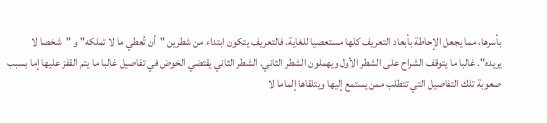بأسرها، مما يجعل الإحاطة بأبعاد التعريف كلها مستعصيا للغاية. فالتعريف يتكون ابتداء من شطرين "أن تُعطي ما لا تملكه" و "شخصا لا يريده". غالبا ما يتوقف الشراح على الشطر الأول ويهملون الشطر الثاني. الشطر الثاني يقتضي الخوض في تفاصيل غالبا ما يتم القفز عليها إما بسبب صعوبة تلك التفاصيل التي تتطلب ممن يستمع إليها ويتلقاها إلماما لا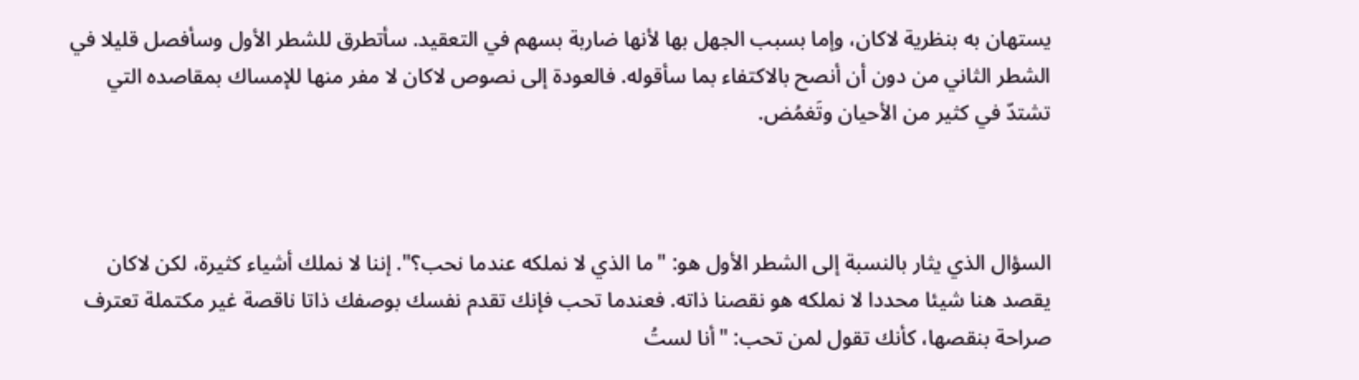يستهان به بنظرية لاكان، وإما بسبب الجهل بها لأنها ضاربة بسهم في التعقيد. سأتطرق للشطر الأول وسأفصل قليلا في الشطر الثاني من دون أن أنصح بالاكتفاء بما سأقوله. فالعودة إلى نصوص لاكان لا مفر منها للإمساك بمقاصده التي تشتدّ في كثير من الأحيان وتَغمُض.



السؤال الذي يثار بالنسبة إلى الشطر الأول هو: "ما الذي لا نملكه عندما نحب؟". إننا لا نملك أشياء كثيرة، لكن لاكان يقصد هنا شيئا محددا لا نملكه هو نقصنا ذاته. فعندما تحب فإنك تقدم نفسك بوصفك ذاتا ناقصة غير مكتملة تعترف صراحة بنقصها، كأنك تقول لمن تحب: "أنا لستُ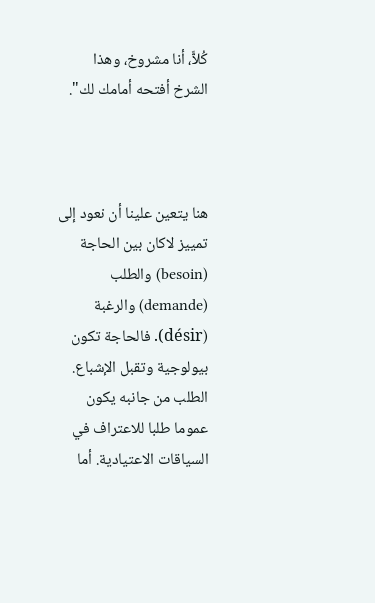كُلاًّ، أنا مشروخ، وهذا الشرخ أفتحه أمامك لك".



هنا يتعين علينا أن نعود إلى تمييز لاكان بين الحاجة (besoin) والطلب (demande) والرغبة (désir). فالحاجة تكون بيولوجية وتقبل الإشباع. الطلب من جانبه يكون عموما طلبا للاعتراف في السياقات الاعتيادية. أما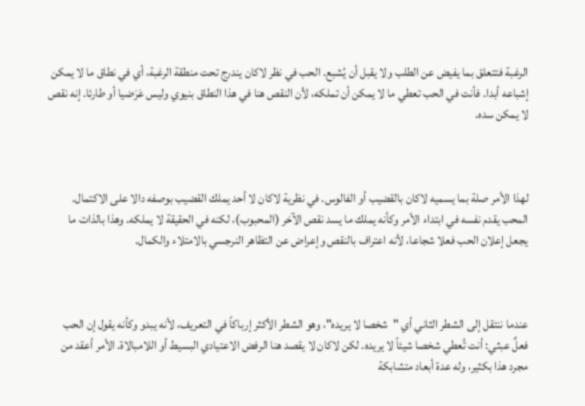الرغبة فتتعلق بما يفيض عن الطلب ولا يقبل أن يُشبع. الحب في نظر لاكان يندرج تحت منطقة الرغبة، أي في نطاق ما لا يمكن إشباعه أبدا. فأنت في الحب تعطي ما لا يمكن أن تملكه، لأن النقص هنا في هذا النطاق بنيوي وليس عَرَضيا أو طارئا. إنه نقص لا يمكن سده.



لهذا الأمر صلة بما يسميه لاكان بالقضيب أو الفالوس. في نظرية لاكان لا أحد يملك القضيب بوصفه دالا على الاكتمال. المحب يقدم نفسه في ابتداء الأمر وكأنه يملك ما يسد نقص الآخر (المحبوب)، لكنه في الحقيقة لا يملكه. وهذا بالذات ما يجعل إعلان الحب فعلا شجاعا، لأنه اعتراف بالنقص وإعراض عن التظاهر النرجسي بالامتلاء والكمال.



عندما ننتقل إلى الشطر الثاني أي "شخصا لا يريده"، وهو الشطر الأكثر إرباكاً في التعريف، لأنه يبدو وكأنه يقول إن الحب فعلٌ عبثي: أنت تُعطي شخصا شيئاً لا يريده. لكن لاكان لا يقصد هنا الرفض الاعتيادي البسيط أو اللامبالاة. الأمر أعقد من مجرد هذا بكثير، وله عدة أبعاد متشابكة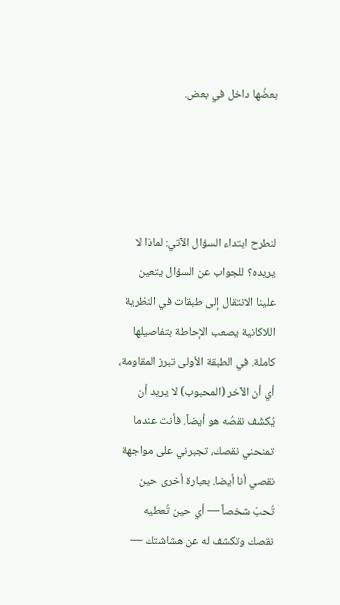بعضُها داخل في بعض.




لنطرح ابتداء السؤال الآتي: لماذا لا يريده؟ للجواب عن السؤال يتعين علينا الانتقال إلى طبقات في النظرية اللاكانية يصعب الإحاطة بتفاصيلها كاملة. في الطبقة الأولى تبرز المقاومة، أي أن الآخر (المحبوب) لا يريد أن يُكشَف نقصُه هو أيضاً. فأنت عندما تمنحني نقصك، تجبرني على مواجهة نقصي أنا أيضا. بعبارة أخرى حين تُحبّ شخصاً — أي حين تُعطيه نقصك وتكشف له عن هشاشتك —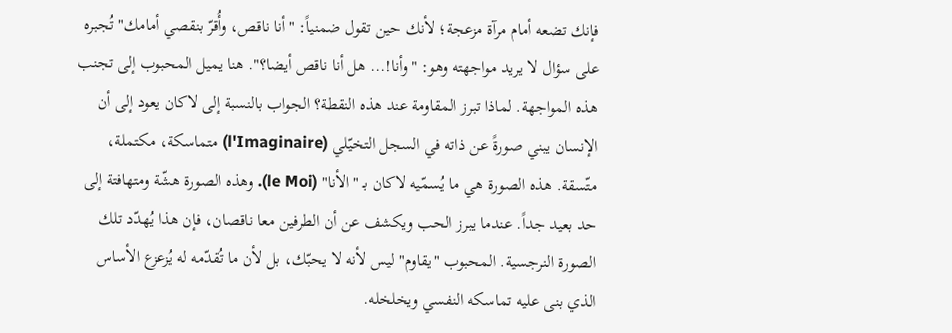فإنك تضعه أمام مرآة مزعجة؛ لأنك حين تقول ضمنياً: "أنا ناقص، وأُقرّ بنقصي أمامك" تُجبره على سؤال لا يريد مواجهته وهو: "وأنا!... هل أنا ناقص أيضا؟". هنا يميل المحبوب إلى تجنب هذه المواجهة. لماذا تبرز المقاومة عند هذه النقطة؟ الجواب بالنسبة إلى لاكان يعود إلى أن الإنسان يبني صورةً عن ذاته في السجل التخيّلي (l'Imaginaire) متماسكة، مكتملة، متّسقة. هذه الصورة هي ما يُسمّيه لاكان بـ "الأنا" (le Moi). وهذه الصورة هشّة ومتهافتة إلى حد بعيد جداً. عندما يبرز الحب ويكشف عن أن الطرفين معا ناقصان، فإن هذا يُهدّد تلك الصورة النرجسية. المحبوب "يقاوم" ليس لأنه لا يحبّك، بل لأن ما تُقدّمه له يُزعزع الأساس الذي بنى عليه تماسكه النفسي ويخلخله.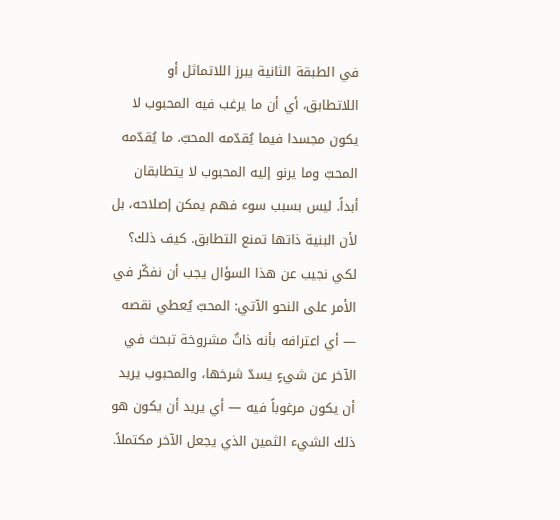في الطبقة الثانية يبرز اللاتماثل أو اللاتطابق، أي أن ما يرغب فيه المحبوب لا يكون مجسدا فيما يُقدّمه المحبّ. ما يُقدّمه المحبّ وما يرنو إليه المحبوب لا يتطابقان أبداً. ليس بسبب سوء فهم يمكن إصلاحه، بل لأن البنية ذاتها تمنع التطابق. كيف ذلك؟ لكي نجيب عن هذا السؤال يجب أن نفكّر في الأمر على النحو الآتي: المحبّ يُعطي نقصه — أي اعترافه بأنه ذاتٌ مشروخة تبحث في الآخر عن شيءٍ يسدّ شرخها، والمحبوب يريد أن يكون مرغوباً فيه — أي يريد أن يكون هو ذلك الشيء الثمين الذي يجعل الآخر مكتملاً.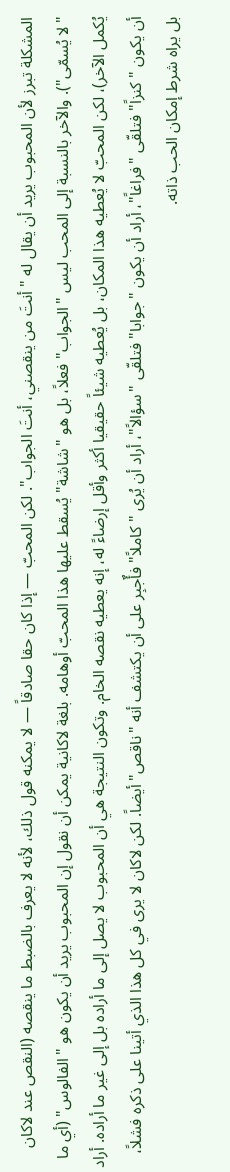المشكلة تبرز لأن المحبوب يريد أن يقال له " أنتَ من ينقصني، أنتَ الجواب". لكن المحبّ — إذا كان حقا صادقاً — لا يمكنه قول ذلك، لأنه لا يعرف بالضبط ما ينقصه (النقص عند لاكان "لا يُسمّى"). والآخر بالنسبة إلى المحب ليس "الجواب" فعلاً، بل هو "شاشة" يُسقط عليها هذا المحبّ أوهامه. بلغة لاكانية يمكن أن نقول إن المحبوب يريد أن يكون هو "الفالوس" (أي ما يُكمل الآخر)، لكن المحبّ لا يُعطيه هذا المكان، بل يُعطيه شيئاً حقيقيا أكثر وأقل إرضاءً له، إنه يعطيه نقصه الخام. وتكون النتيجة هي أن المحبوب لا يصل إلى ما أراده بل إلى غير ما أراده. أراد أن يكون "كنزاً" فتلقّى "فراغاً"، أراد أن يكون "جوابا" فتلقّى "سؤالاً"، أراد أن يُرى "كاملاً" فأٌجبِر على أن يكتشف أنه "ناقص" أيضاً. لكن لاكان لا يرى في كل هذا الذي أتينا على ذكره فشلاً، بل يراه شرط إمكان الحب ذاته.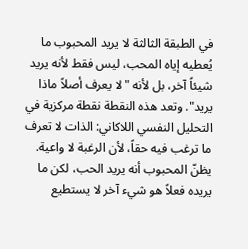في الطبقة الثالثة لا يريد المحبوب ما يُعطيه إياه المحب، ليس فقط لأنه يريد شيئاً آخر، بل لأنه "لا يعرف أصلاً ماذا يريد". وتعد هذه النقطة نقطة مركزية في التحليل النفسي اللاكاني: الذات لا تعرف ما ترغب فيه حقاً، لأن الرغبة لا واعية. يظنّ المحبوب أنه يريد الحب، لكن ما يريده فعلاً هو شيء آخر لا يستطيع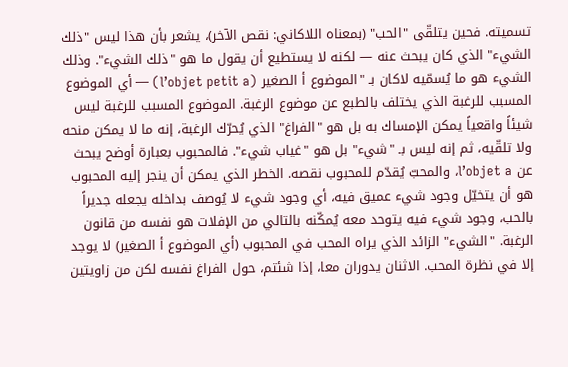تسميته. فحين يتلقّى "الحب" (بمعناه اللاكاني: نقص الآخر)، يشعر بأن هذا ليس "ذلك الشيء" الذي كان يبحث عنه — لكنه لا يستطيع أن يقول ما هو "ذلك الشيء". وذلك الشيء هو ما يُسمّيه لاكان بـ "الموضوع أ الصغير (l’objet petit a) — أي الموضوع المسبب للرغبة الذي يختلف بالطبع عن موضوع الرغبة. الموضوع المسبب للرغبة ليس شيئاً واقعياً يمكن الإمساك به بل هو "الفراغ" الذي يُحرّك الرغبة، إنه ما لا يمكن منحه ولا تلقّيه، ثم إنه ليس بـ "شيء" بل هو "غياب شيء". فالمحبوب بعبارة أوضح يبحث عن l’objet a، والمحبّ يُقدّم للمحبوب نقصه. الخطر الذي يمكن أن ينجر إليه المحبوب هو أن يتخيّل وجود شيء عميق فيه، أي وجود شيء لا يُوصف بداخله يجعله جديراً بالحب، وجود شيء فيه يتوحد معه يُمكّنه بالتالي من الإفلات هو نفسه من قانون الرغبة. "الشيء" الزائد الذي يراه المحب في المحبوب (أي الموضوع أ الصغير) لا يوجد إلا في نظرة المحب. الاثنان يدوران معا، إذا شئتم، حول الفراغ نفسه لكن من زاويتين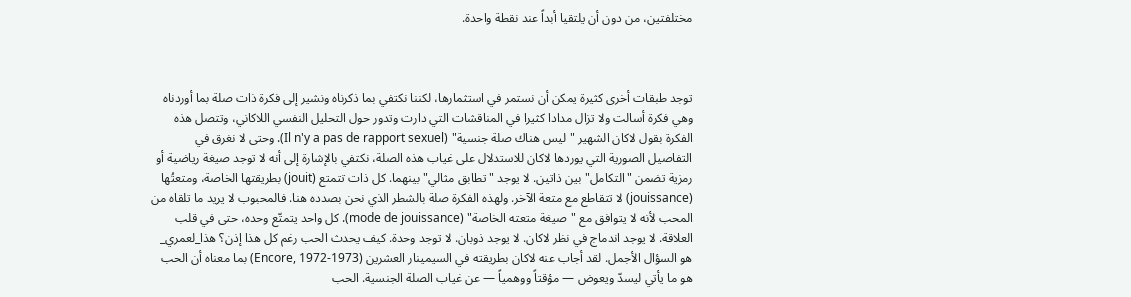مختلفتين، من دون أن يلتقيا أبداً عند نقطة واحدة.



توجد طبقات أخرى كثيرة يمكن أن نستمر في استثمارها، لكننا نكتفي بما ذكرناه ونشير إلى فكرة ذات صلة بما أوردناه وهي فكرة أسالت ولا تزال مدادا كثيرا في المناقشات التي دارت وتدور حول التحليل النفسي اللاكاني، وتتصل هذه الفكرة بقول لاكان الشهير "ليس هناك صلة جنسية" (Il n'y a pas de rapport sexuel). وحتى لا نغرق في التفاصيل الصورية التي يوردها لاكان للاستدلال على غياب هذه الصلة، نكتفي بالإشارة إلى أنه لا توجد صيغة رياضية أو رمزية تضمن "التكامل" بين ذاتين. لا يوجد "تطابق مثالي" بينهما. كل ذات تتمتع (jouit) بطريقتها الخاصة، ومتعتُها (jouissance) لا تتقاطع مع متعة الآخر. ولهذه الفكرة صلة بالشطر الذي نحن بصدده هنا. فالمحبوب لا يريد ما تلقاه من المحب لأنه لا يتوافق مع "صيغة متعته الخاصة" (mode de jouissance). كل واحد يتمتّع وحده، حتى في قلب العلاقة. لا يوجد اندماج في نظر لاكان. لا يوجد ذوبان. لا توجد وحدة. كيف يحدث الحب رغم كل هذا إذن؟ هذا_لعمري_ هو السؤال الأجمل. لقد أجاب عنه لاكان بطريقته في السيمينار العشرين (Encore, 1972-1973) بما معناه أن الحب هو ما يأتي ليسدّ ويعوض — مؤقتاً ووهمياً — عن غياب الصلة الجنسية. الحب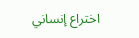اختراع إنساني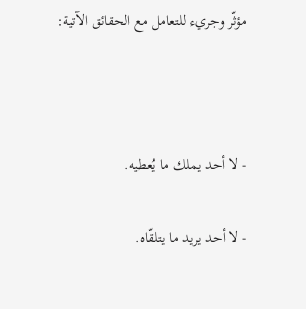مؤثّر وجريء للتعامل مع الحقائق الآتية:



- لا أحد يملك ما يُعطيه.

- لا أحد يريد ما يتلقّاه.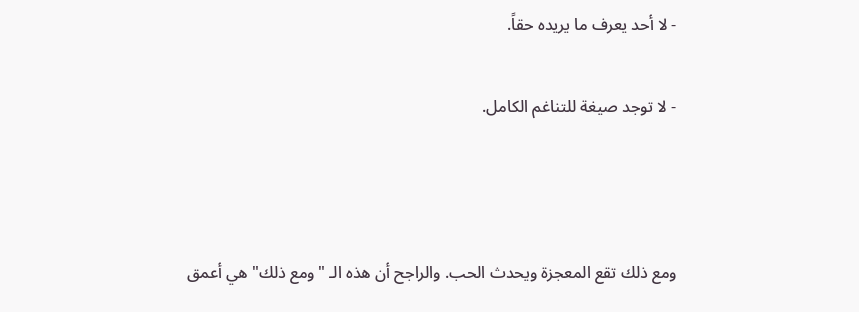- لا أحد يعرف ما يريده حقاً.

- لا توجد صيغة للتناغم الكامل.



ومع ذلك تقع المعجزة ويحدث الحب. والراجح أن هذه الـ "ومع ذلك" هي أعمق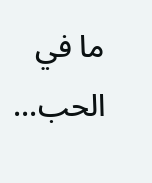ما في الحب...